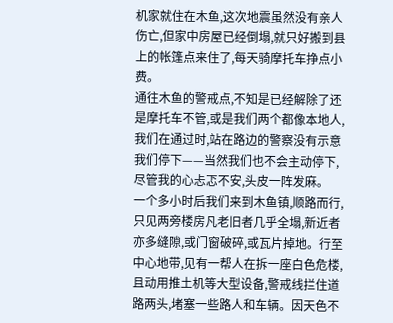机家就住在木鱼,这次地震虽然没有亲人伤亡,但家中房屋已经倒塌,就只好搬到县上的帐篷点来住了,每天骑摩托车挣点小费。
通往木鱼的警戒点,不知是已经解除了还是摩托车不管,或是我们两个都像本地人,我们在通过时,站在路边的警察没有示意我们停下——当然我们也不会主动停下,尽管我的心忐忑不安,头皮一阵发麻。
一个多小时后我们来到木鱼镇,顺路而行,只见两旁楼房凡老旧者几乎全塌,新近者亦多缝隙,或门窗破碎,或瓦片掉地。行至中心地带,见有一帮人在拆一座白色危楼,且动用推土机等大型设备,警戒线拦住道路两头,堵塞一些路人和车辆。因天色不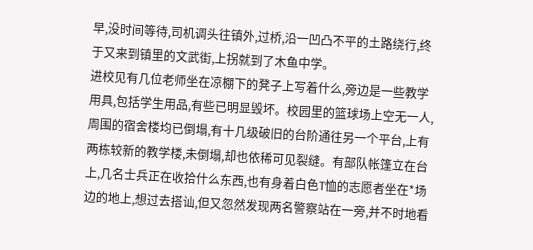早,没时间等待,司机调头往镇外,过桥,沿一凹凸不平的土路绕行,终于又来到镇里的文武街,上拐就到了木鱼中学。
进校见有几位老师坐在凉棚下的凳子上写着什么,旁边是一些教学用具,包括学生用品,有些已明显毁坏。校园里的篮球场上空无一人,周围的宿舍楼均已倒塌,有十几级破旧的台阶通往另一个平台,上有两栋较新的教学楼,未倒塌,却也依稀可见裂缝。有部队帐篷立在台上,几名士兵正在收拾什么东西,也有身着白色T恤的志愿者坐在*场边的地上,想过去搭讪,但又忽然发现两名警察站在一旁,并不时地看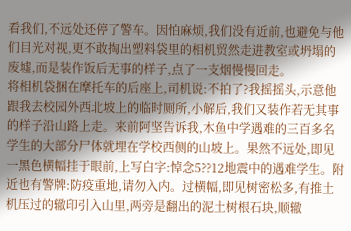看我们,不远处还停了警车。因怕麻烦,我们没有近前,也避免与他们目光对视,更不敢掏出塑料袋里的相机贸然走进教室或坍塌的废墟,而是装作饭后无事的样子,点了一支烟慢慢回走。
将相机袋捆在摩托车的后座上,司机说:不拍了?我摇摇头,示意他跟我去校园外西北坡上的临时厕所,小解后,我们又装作若无其事的样子沿山路上走。来前阿坚告诉我,木鱼中学遇难的三百多名学生的大部分尸体就埋在学校西侧的山坡上。果然不远处,即见一黑色横幅挂于眼前,上写白字:悼念5??12地震中的遇难学生。附近也有警牌:防疫重地,请勿入内。过横幅,即见树密松多,有推土机压过的辙印引入山里,两旁是翻出的泥土树根石块,顺辙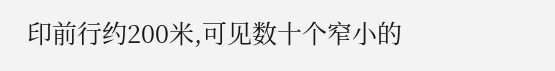印前行约200米,可见数十个窄小的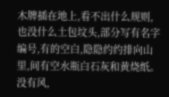木牌插在地上,看不出什么规则,也没什么土包坟头,部分写有名字编号,有的空白,隐隐约约排向山里,间有空水瓶白石灰和黄烧纸。没有风,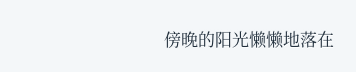傍晚的阳光懒懒地落在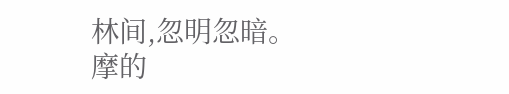林间,忽明忽暗。
摩的